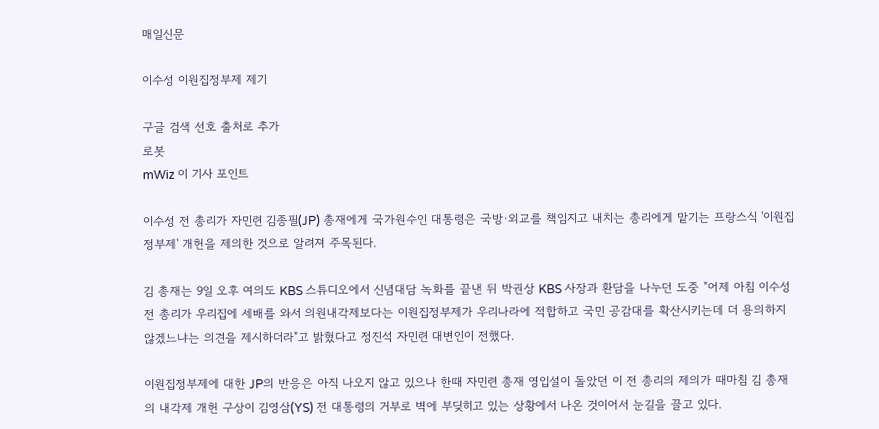매일신문

이수성 이원집정부제 제기

구글 검색 선호 출처로 추가
로봇
mWiz 이 기사 포인트

이수성 전 총리가 자민련 김종필(JP) 총재에게 국가원수인 대통령은 국방·외교를 책임지고 내치는 총리에게 맡기는 프랑스식 '이원집정부제' 개헌을 제의한 것으로 알려져 주목된다.

김 총재는 9일 오후 여의도 KBS 스튜디오에서 신념대담 녹화를 끝낸 뒤 박권상 KBS 사장과 환담을 나누던 도중 "어제 아침 이수성 전 총리가 우리집에 세배를 와서 의원내각제보다는 이원집정부제가 우리나라에 적합하고 국민 공감대를 확산시키는데 더 용의하지 않겠느냐는 의견을 제시하더라"고 밝혔다고 정진석 자민련 대변인이 전했다.

이원집정부제에 대한 JP의 반응은 아직 나오지 않고 있으나 한때 자민련 총재 영입설이 돌았던 이 전 총리의 제의가 때마침 김 총재의 내각제 개헌 구상이 김영삼(YS) 전 대통령의 거부로 벽에 부딪히고 있는 상황에서 나온 것이어서 눈길을 끌고 있다.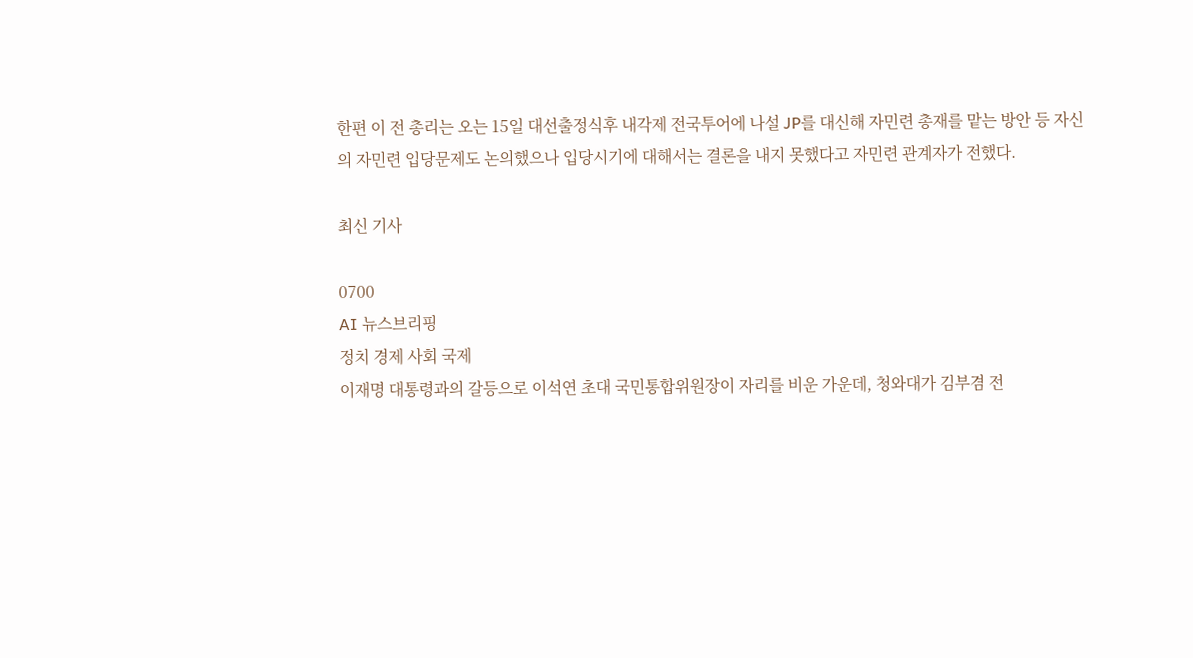한편 이 전 총리는 오는 15일 대선출정식후 내각제 전국투어에 나설 JP를 대신해 자민련 총재를 맡는 방안 등 자신의 자민련 입당문제도 논의했으나 입당시기에 대해서는 결론을 내지 못했다고 자민련 관계자가 전했다.

최신 기사

0700
AI 뉴스브리핑
정치 경제 사회 국제
이재명 대통령과의 갈등으로 이석연 초대 국민통합위원장이 자리를 비운 가운데, 청와대가 김부겸 전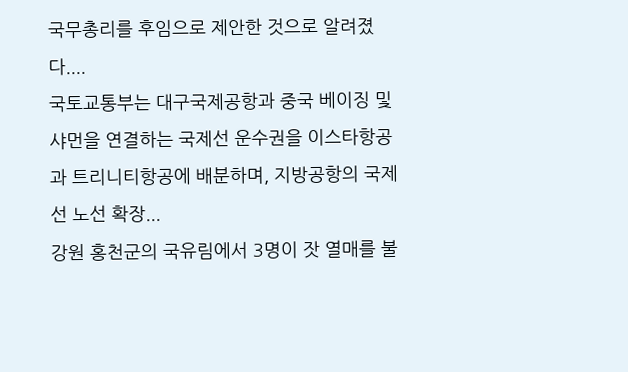국무총리를 후임으로 제안한 것으로 알려졌다....
국토교통부는 대구국제공항과 중국 베이징 및 샤먼을 연결하는 국제선 운수권을 이스타항공과 트리니티항공에 배분하며, 지방공항의 국제선 노선 확장...
강원 홍천군의 국유림에서 3명이 잣 열매를 불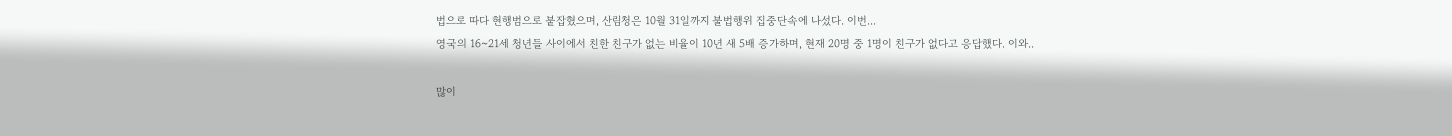법으로 따다 현행범으로 붙잡혔으며, 산림청은 10월 31일까지 불법행위 집중단속에 나섰다. 이번...
영국의 16~21세 청년들 사이에서 친한 친구가 없는 비율이 10년 새 5배 증가하며, 현재 20명 중 1명이 친구가 없다고 응답했다. 이와..

많이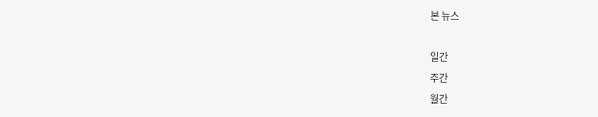본 뉴스

일간
주간
월간